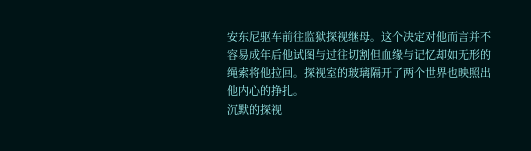安东尼驱车前往监狱探视继母。这个决定对他而言并不容易成年后他试图与过往切割但血缘与记忆却如无形的绳索将他拉回。探视室的玻璃隔开了两个世界也映照出他内心的挣扎。
沉默的探视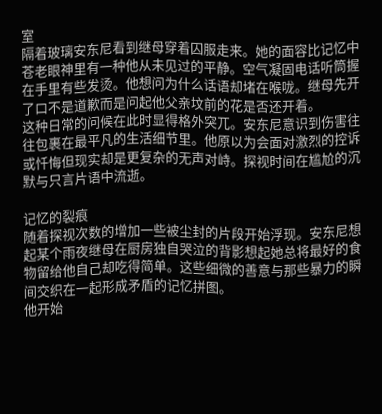室
隔着玻璃安东尼看到继母穿着囚服走来。她的面容比记忆中苍老眼神里有一种他从未见过的平静。空气凝固电话听筒握在手里有些发烫。他想问为什么话语却堵在喉咙。继母先开了口不是道歉而是问起他父亲坟前的花是否还开着。
这种日常的问候在此时显得格外突兀。安东尼意识到伤害往往包裹在最平凡的生活细节里。他原以为会面对激烈的控诉或忏悔但现实却是更复杂的无声对峙。探视时间在尴尬的沉默与只言片语中流逝。

记忆的裂痕
随着探视次数的增加一些被尘封的片段开始浮现。安东尼想起某个雨夜继母在厨房独自哭泣的背影想起她总将最好的食物留给他自己却吃得简单。这些细微的善意与那些暴力的瞬间交织在一起形成矛盾的记忆拼图。
他开始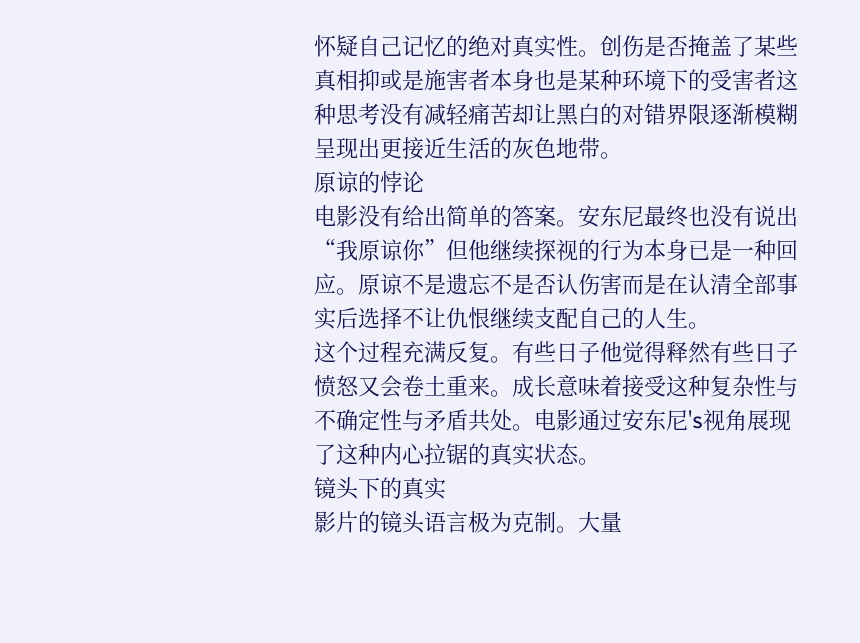怀疑自己记忆的绝对真实性。创伤是否掩盖了某些真相抑或是施害者本身也是某种环境下的受害者这种思考没有减轻痛苦却让黑白的对错界限逐渐模糊呈现出更接近生活的灰色地带。
原谅的悖论
电影没有给出简单的答案。安东尼最终也没有说出“我原谅你”但他继续探视的行为本身已是一种回应。原谅不是遗忘不是否认伤害而是在认清全部事实后选择不让仇恨继续支配自己的人生。
这个过程充满反复。有些日子他觉得释然有些日子愤怒又会卷土重来。成长意味着接受这种复杂性与不确定性与矛盾共处。电影通过安东尼's视角展现了这种内心拉锯的真实状态。
镜头下的真实
影片的镜头语言极为克制。大量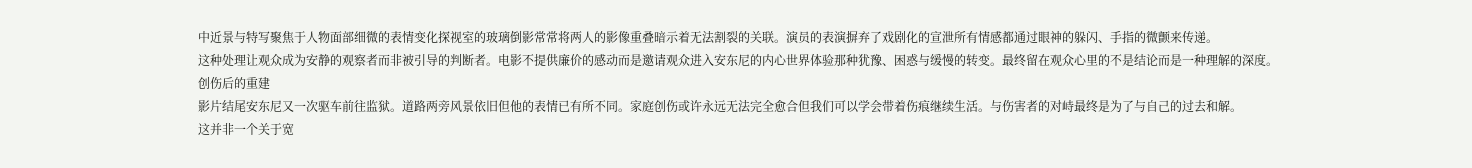中近景与特写聚焦于人物面部细微的表情变化探视室的玻璃倒影常常将两人的影像重叠暗示着无法割裂的关联。演员的表演摒弃了戏剧化的宣泄所有情感都通过眼神的躲闪、手指的微颤来传递。
这种处理让观众成为安静的观察者而非被引导的判断者。电影不提供廉价的感动而是邀请观众进入安东尼的内心世界体验那种犹豫、困惑与缓慢的转变。最终留在观众心里的不是结论而是一种理解的深度。
创伤后的重建
影片结尾安东尼又一次驱车前往监狱。道路两旁风景依旧但他的表情已有所不同。家庭创伤或许永远无法完全愈合但我们可以学会带着伤痕继续生活。与伤害者的对峙最终是为了与自己的过去和解。
这并非一个关于宽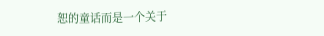恕的童话而是一个关于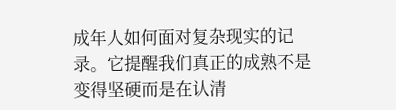成年人如何面对复杂现实的记录。它提醒我们真正的成熟不是变得坚硬而是在认清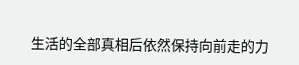生活的全部真相后依然保持向前走的力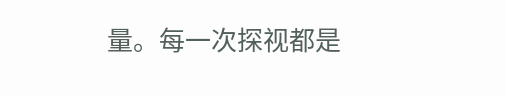量。每一次探视都是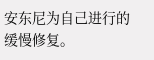安东尼为自己进行的缓慢修复。